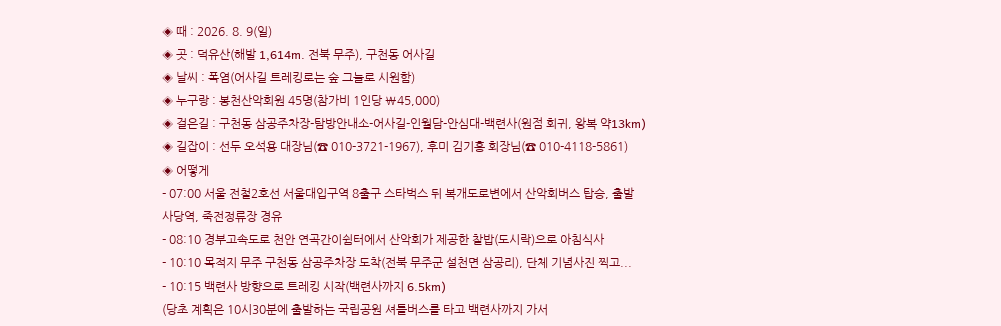◈ 때 : 2026. 8. 9(일)
◈ 곳 : 덕유산(해발 1,614m. 전북 무주), 구천동 어사길
◈ 날씨 : 폭염(어사길 트레킹로는 숲 그늘로 시원함)
◈ 누구랑 : 봉천산악회원 45명(참가비 1인당 ₩45,000)
◈ 걸은길 : 구천동 삼공주차장-탐방안내소-어사길-인월담-안심대-백련사(원점 회귀, 왕복 약13km)
◈ 길잡이 : 선두 오석용 대장님(☎ 010-3721-1967), 후미 김기홍 회장님(☎ 010-4118-5861)
◈ 어떻게
- 07:00 서울 전철2호선 서울대입구역 8출구 스타벅스 뒤 복개도로변에서 산악회버스 탑승, 출발
사당역, 죽전정류장 경유
- 08:10 경부고속도로 천안 연곡간이쉼터에서 산악회가 제공한 찰밥(도시락)으로 아침식사
- 10:10 목적지 무주 구천동 삼공주차장 도착(전북 무주군 설천면 삼공리), 단체 기념사진 찍고...
- 10:15 백련사 방향으로 트레킹 시작(백련사까지 6.5km)
(당초 계획은 10시30분에 출발하는 국립공원 셔틀버스를 타고 백련사까지 가서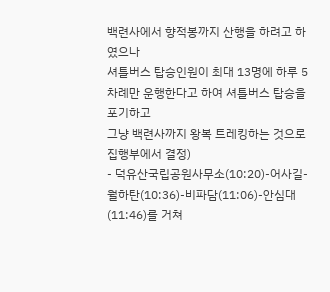백련사에서 향적봉까지 산행을 하려고 하였으나
셔틀버스 탑승인원이 최대 13명에 하루 5차례만 운행한다고 하여 셔틀버스 탑승을 포기하고
그냥 백련사까지 왕복 트레킹하는 것으로 집행부에서 결정)
- 덕유산국립공원사무소(10:20)-어사길-월하탄(10:36)-비파담(11:06)-안심대(11:46)를 거쳐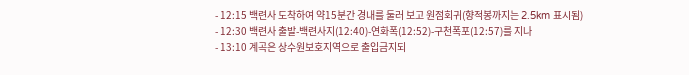- 12:15 백련사 도착하여 약15분간 경내를 둘러 보고 원점회귀(향적봉까지는 2.5km 표시됨)
- 12:30 백련사 출발-백련사지(12:40)-연화폭(12:52)-구천폭포(12:57)를 지나
- 13:10 계곡은 상수원보호지역으로 출입금지되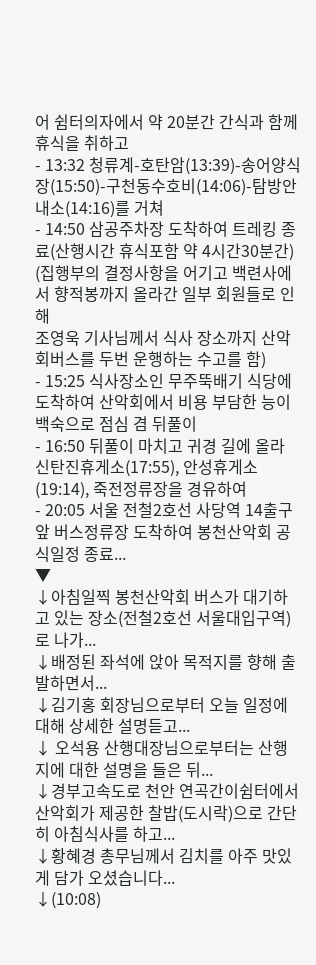어 쉼터의자에서 약 20분간 간식과 함께 휴식을 취하고
- 13:32 청류계-호탄암(13:39)-송어양식장(15:50)-구천동수호비(14:06)-탐방안내소(14:16)를 거쳐
- 14:50 삼공주차장 도착하여 트레킹 종료(산행시간 휴식포함 약 4시간30분간)
(집행부의 결정사항을 어기고 백련사에서 향적봉까지 올라간 일부 회원들로 인해
조영욱 기사님께서 식사 장소까지 산악회버스를 두번 운행하는 수고를 함)
- 15:25 식사장소인 무주뚝배기 식당에 도착하여 산악회에서 비용 부담한 능이백숙으로 점심 겸 뒤풀이
- 16:50 뒤풀이 마치고 귀경 길에 올라 신탄진휴게소(17:55), 안성휴게소(19:14), 죽전정류장을 경유하여
- 20:05 서울 전철2호선 사당역 14출구 앞 버스정류장 도착하여 봉천산악회 공식일정 종료...
▼
↓아침일찍 봉천산악회 버스가 대기하고 있는 장소(전철2호선 서울대입구역)로 나가...
↓배정된 좌석에 앉아 목적지를 향해 출발하면서...
↓김기홍 회장님으로부터 오늘 일정에 대해 상세한 설명듣고...
↓ 오석용 산행대장님으로부터는 산행지에 대한 설명을 들은 뒤...
↓경부고속도로 천안 연곡간이쉼터에서 산악회가 제공한 찰밥(도시락)으로 간단히 아침식사를 하고...
↓황혜경 총무님께서 김치를 아주 맛있게 담가 오셨습니다...
↓(10:08)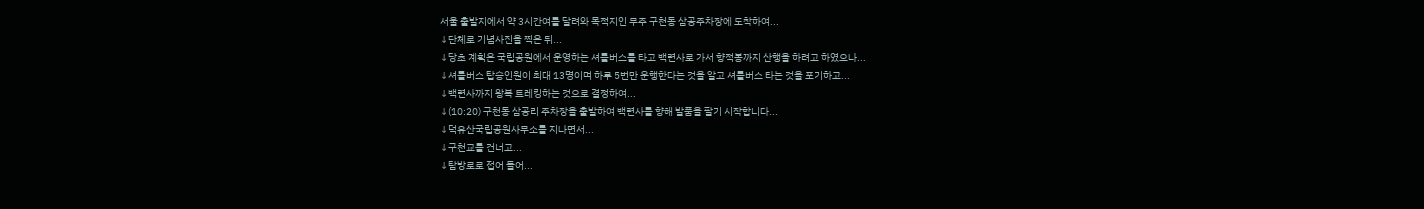서울 출발지에서 약 3시간여를 달려와 목적지인 무주 구천동 삼공주차장에 도착하여...
↓단체로 기념사진을 찍은 뒤...
↓당초 계획은 국립공원에서 운영하는 셔틀버스를 타고 백련사로 가서 향적봉까지 산행을 하려고 하였으나...
↓셔틀버스 탑승인원이 최대 13명이며 하루 5번만 운행한다는 것을 알고 셔틀버스 타는 것을 포기하고...
↓백련사까지 왕복 트레킹하는 것으로 결정하여...
↓(10:20) 구천동 삼공리 주차장을 출발하여 백련사를 향해 발품을 팔기 시작합니다...
↓덕유산국립공원사무소를 지나면서...
↓구천교를 건너고...
↓탐방로로 접어 들어...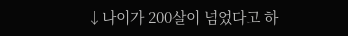↓나이가 200살이 넘었다고 하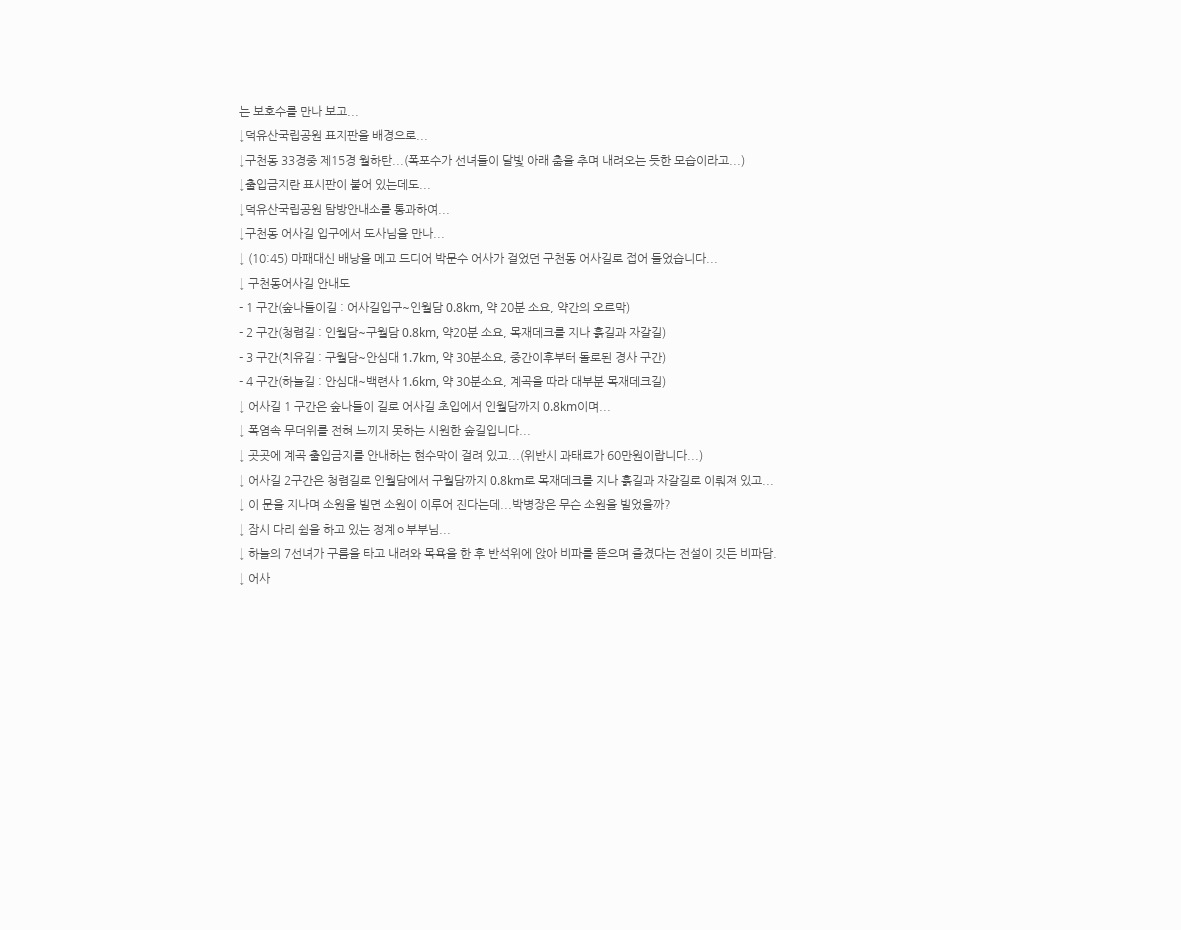는 보호수를 만나 보고...
↓덕유산국립공원 표지판을 배경으로...
↓구천동 33경중 제15경 월하탄...(폭포수가 선녀들이 달빛 아래 춤을 추며 내려오는 듯한 모습이라고...)
↓출입금지란 표시판이 붙어 있는데도...
↓덕유산국립공원 탐방안내소를 통과하여...
↓구천동 어사길 입구에서 도사님을 만나...
↓ (10:45) 마패대신 배낭을 메고 드디어 박문수 어사가 걸었던 구천동 어사길로 접어 들었습니다...
↓ 구천동어사길 안내도
- 1 구간(숲나들이길 : 어사길입구~인월담 0.8km, 약 20분 소요, 약간의 오르막)
- 2 구간(청렴길 : 인월담~구월담 0.8km, 약20분 소요, 목재데크를 지나 흙길과 자갈길)
- 3 구간(치유길 : 구월담~안심대 1.7km, 약 30분소요, 중간이후부터 돌로된 경사 구간)
- 4 구간(하늘길 : 안심대~백련사 1.6km, 약 30분소요, 계곡을 따라 대부분 목재데크길)
↓ 어사길 1 구간은 숲나들이 길로 어사길 초입에서 인월담까지 0.8km이며...
↓ 폭염속 무더위를 전혀 느끼지 못하는 시원한 숲길입니다...
↓ 곳곳에 계곡 출입금지를 안내하는 현수막이 걸려 있고...(위반시 과태료가 60만원이랍니다...)
↓ 어사길 2구간은 청렴길로 인월담에서 구월담까지 0.8km로 목재데크를 지나 흙길과 자갈길로 이뤄져 있고...
↓ 이 문을 지나며 소원을 빌면 소원이 이루어 진다는데...박병장은 무슨 소원을 빌었을까?
↓ 잠시 다리 쉼을 하고 있는 정계ㅇ부부님...
↓ 하늘의 7선녀가 구름을 타고 내려와 목욕을 한 후 반석위에 앉아 비파를 뜯으며 즐겼다는 전설이 깃든 비파담.
↓ 어사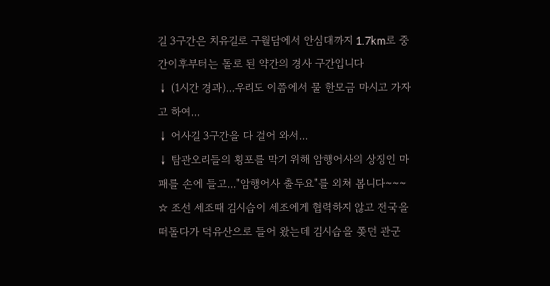길 3구간은 치유길로 구월담에서 안심대까지 1.7km로 중간이후부터는 돌로 된 약간의 경사 구간입니다
↓ (1시간 경과)...우리도 이쯤에서 물 한모금 마시고 가자고 하여...
↓ 어사길 3구간을 다 걸어 와서...
↓ 탐관오리들의 횡포를 막기 위해 암행어사의 상징인 마패를 손에 들고..."암행어사 출두요"를 외쳐 봅니다~~~
☆ 조선 세조때 김시습이 세조에게 협력하지 않고 전국을 떠돌다가 덕유산으로 들어 왔는데 김시습을 쫒던 관군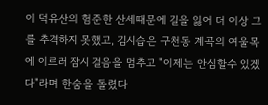이 덕유산의 험준한 산세때문에 길을 잃어 더 이상 그를 추격하지 못했고, 김시습은 구천동 계곡의 여울목에 이르러 잠시 걸음을 멈추고 "이제는 안심할수 있겠다"라며 한숨을 돌렸다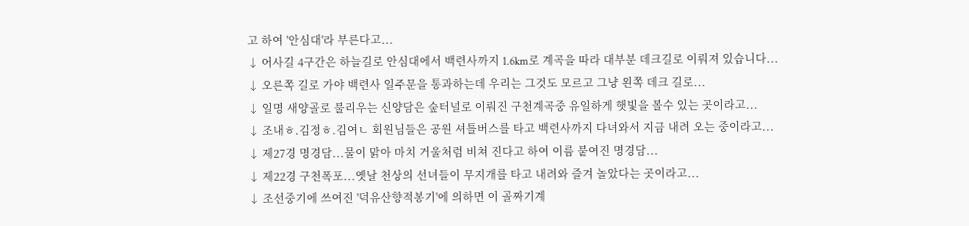고 하여 '안심대'라 부른다고...
↓ 어사길 4구간은 하늘길로 안심대에서 백련사까지 1.6km로 계곡을 따라 대부분 데크길로 이뤄져 있습니다...
↓ 오른쪽 길로 가야 백련사 일주문을 통과하는데 우리는 그것도 모르고 그냥 왼쪽 데크 길로...
↓ 일명 새양골로 불리우는 신양담은 숲터널로 이뤄진 구천계곡중 유일하게 햇빛을 볼수 있는 곳이라고...
↓ 조내ㅎ.김정ㅎ.김여ㄴ 회원님들은 공원 셔틀버스를 타고 백련사까지 다녀와서 지금 내려 오는 중이라고...
↓ 제27경 명경담...물이 맑아 마치 거울처럼 비쳐 진다고 하여 이름 붙여진 명경담...
↓ 제22경 구천폭포...옛날 천상의 선녀들이 무지개를 타고 내려와 즐겨 놀았다는 곳이라고...
↓ 조선중기에 쓰여진 '덕유산향적봉기'에 의하면 이 골짜기계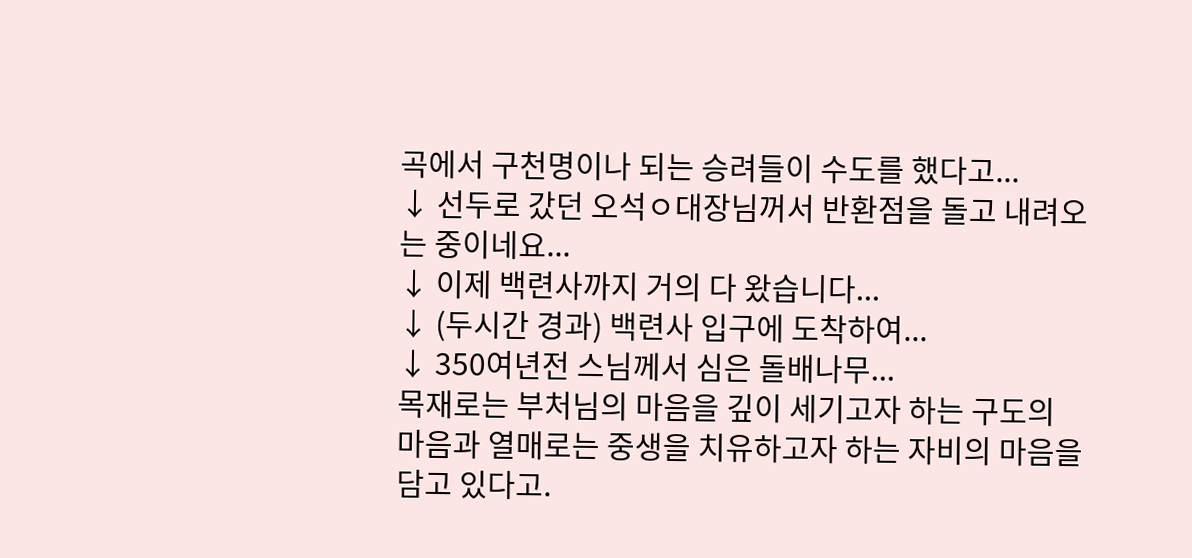곡에서 구천명이나 되는 승려들이 수도를 했다고...
↓ 선두로 갔던 오석ㅇ대장님꺼서 반환점을 돌고 내려오는 중이네요...
↓ 이제 백련사까지 거의 다 왔습니다...
↓ (두시간 경과) 백련사 입구에 도착하여...
↓ 350여년전 스님께서 심은 돌배나무...
목재로는 부처님의 마음을 깊이 세기고자 하는 구도의 마음과 열매로는 중생을 치유하고자 하는 자비의 마음을 담고 있다고.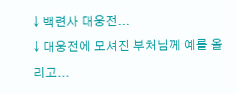↓ 백련사 대웅전...
↓ 대웅전에 모셔진 부처님께 예를 올리고...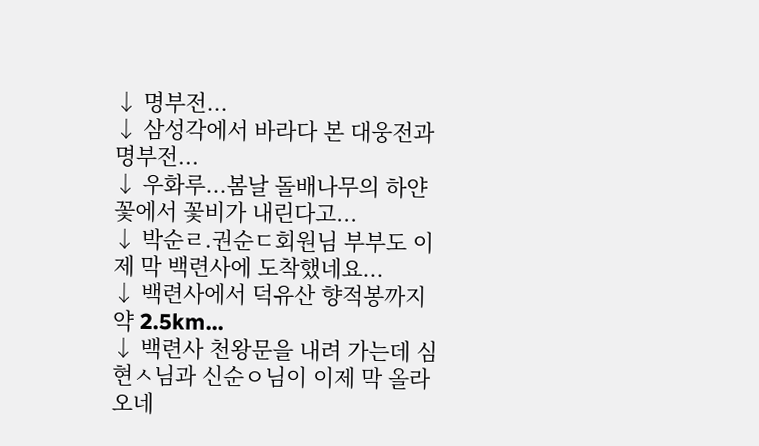↓ 명부전...
↓ 삼성각에서 바라다 본 대웅전과 명부전...
↓ 우화루...봄날 돌배나무의 하얀 꽃에서 꽃비가 내린다고...
↓ 박순ㄹ.권순ㄷ회원님 부부도 이제 막 백련사에 도착했네요...
↓ 백련사에서 덕유산 향적봉까지 약 2.5km...
↓ 백련사 천왕문을 내려 가는데 심현ㅅ님과 신순ㅇ님이 이제 막 올라 오네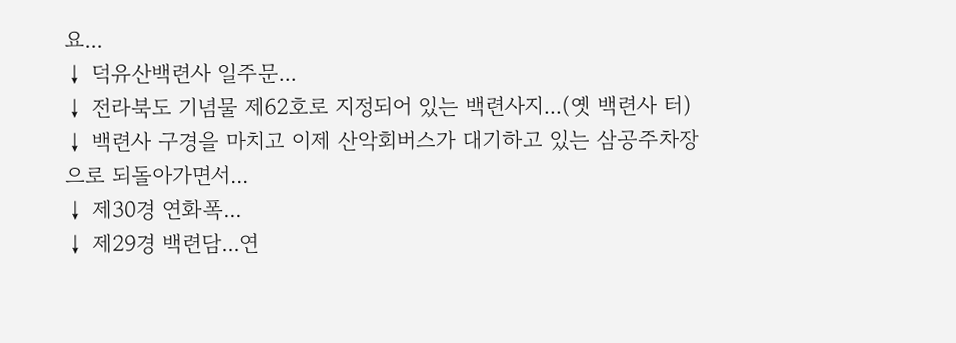요...
↓ 덕유산백련사 일주문...
↓ 전라북도 기념물 제62호로 지정되어 있는 백련사지...(옛 백련사 터)
↓ 백련사 구경을 마치고 이제 산악회버스가 대기하고 있는 삼공주차장으로 되돌아가면서...
↓ 제30경 연화폭...
↓ 제29경 백련담...연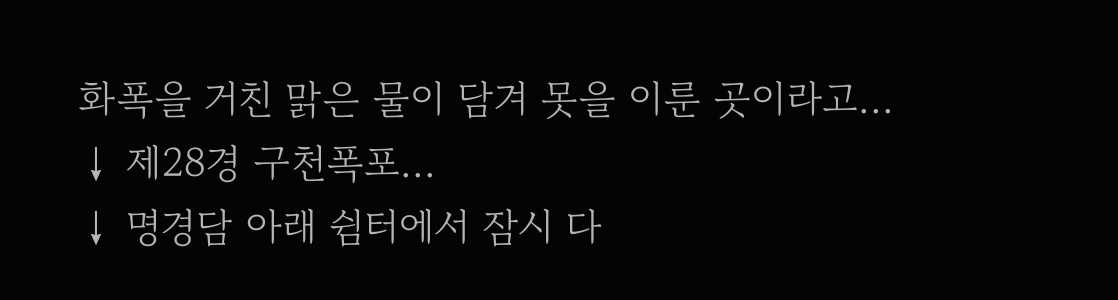화폭을 거친 맑은 물이 담겨 못을 이룬 곳이라고...
↓ 제28경 구천폭포...
↓ 명경담 아래 쉼터에서 잠시 다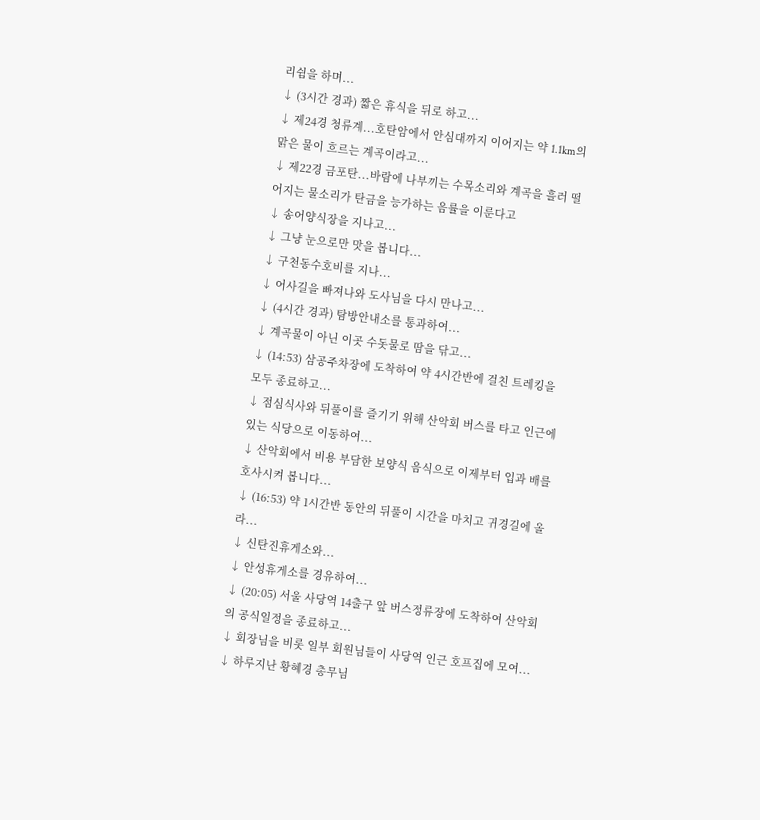리쉼을 하며...
↓ (3시간 경과) 짧은 휴식을 뒤로 하고...
↓ 제24경 청류계...호탄암에서 안심대까지 이어지는 약 1.1km의 맑은 물이 흐르는 계곡이라고...
↓ 제22경 금포탄...바람에 나부끼는 수목소리와 계곡을 흘러 떨어지는 물소리가 탄금을 능가하는 음률을 이룬다고
↓ 송어양식장을 지나고...
↓ 그냥 눈으로만 맛을 봅니다...
↓ 구천동수호비를 지나...
↓ 어사길을 빠져나와 도사님을 다시 만나고...
↓ (4시간 경과) 탐방안내소를 통과하여...
↓ 계곡물이 아닌 이곳 수돗물로 땀을 닦고...
↓ (14:53) 삼공주차장에 도착하여 약 4시간반에 걸친 트레킹을 모두 종료하고...
↓ 점심식사와 뒤풀이를 즐기기 위해 산악회 버스를 타고 인근에 있는 식당으로 이동하여...
↓ 산악회에서 비용 부담한 보양식 음식으로 이제부터 입과 배를 호사시켜 봅니다...
↓ (16:53) 약 1시간반 동안의 뒤풀이 시간을 마치고 귀경길에 올라...
↓ 신탄진휴게소와...
↓ 안성휴게소를 경유하여...
↓ (20:05) 서울 사당역 14출구 앞 버스정류장에 도착하여 산악회의 공식일정을 종료하고...
↓ 회장님을 비롯 일부 회원님들이 사당역 인근 호프집에 모여...
↓ 하루지난 황혜경 총무님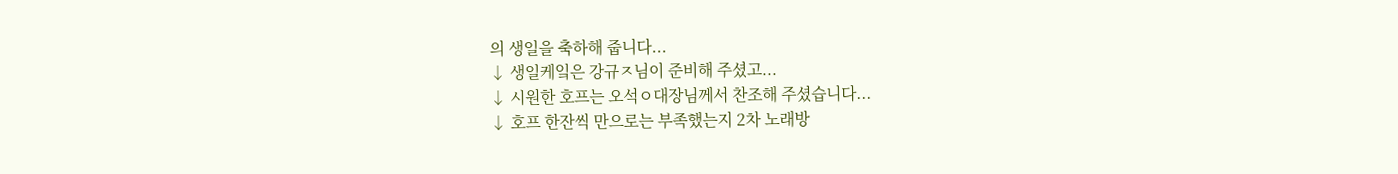의 생일을 축하해 줍니다...
↓ 생일케잌은 강규ㅈ님이 준비해 주셨고...
↓ 시원한 호프는 오석ㅇ대장님께서 찬조해 주셨습니다...
↓ 호프 한잔씩 만으로는 부족했는지 2차 노래방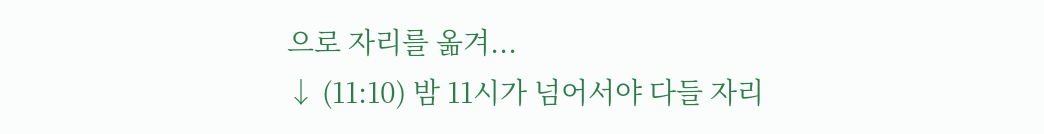으로 자리를 옮겨...
↓ (11:10) 밤 11시가 넘어서야 다들 자리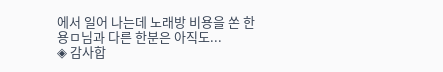에서 일어 나는데 노래방 비용을 쏜 한용ㅁ님과 다른 한분은 아직도...
◈ 감사합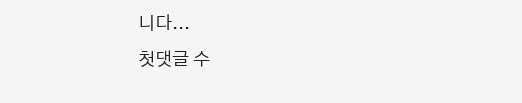니다...
첫댓글 수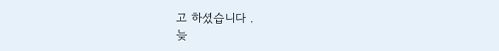고 하셨습니다 .
늦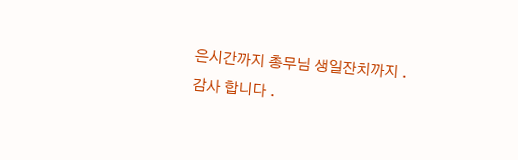은시간까지 총무님 생일잔치까지 .
감사 합니다 .